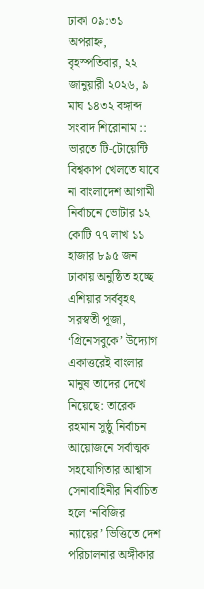ঢাকা ০৯:৩১ অপরাহ্ন, বৃহস্পতিবার, ২২ জানুয়ারী ২০২৬, ৯ মাঘ ১৪৩২ বঙ্গাব্দ
সংবাদ শিরোনাম ::
ভারতে টি-টোয়েন্টি বিশ্বকাপ খেলতে যাবে না বাংলাদেশ আগামী নির্বাচনে ভোটার ১২ কোটি ৭৭ লাখ ১১ হাজার ৮৯৫ জন ঢাকায় অনুষ্ঠিত হচ্ছে এশিয়ার সর্ববৃহৎ সরস্বতী পূজা, ‘গ্রিনেসবুকে’ উদ্যোগ একাত্তরেই বাংলার মানুষ তাদের দেখে নিয়েছে: তারেক রহমান সুষ্ঠু নির্বাচন আয়োজনে সর্বাত্মক সহযোগিতার আশ্বাস সেনাবাহিনীর নির্বাচিত হলে ‘নবিজির ন্যায়ের’ ভিত্তিতে দেশ পরিচালনার অঙ্গীকার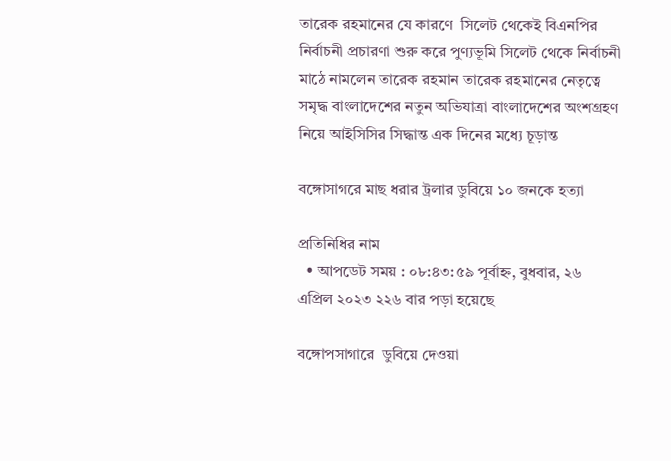তারেক রহমানের যে কারণে  সিলেট থেকেই বিএনপির নির্বাচনী প্রচারণা শুরু করে পুণ্যভূমি সিলেট থেকে নির্বাচনী মাঠে নামলেন তারেক রহমান তারেক রহমানের নেতৃত্বে সমৃদ্ধ বাংলাদেশের নতুন অভিযাত্রা বাংলাদেশের অংশগ্রহণ নিয়ে আইসিসির সিদ্ধান্ত এক দিনের মধ্যে চূড়ান্ত

বঙ্গোসাগরে মাছ ধরার ট্রলার ডুবিয়ে ১০ জনকে হত্যা

প্রতিনিধির নাম
  • আপডেট সময় : ০৮:৪৩:৫৯ পূর্বাহ্ন, বুধবার, ২৬ এপ্রিল ২০২৩ ২২৬ বার পড়া হয়েছে

বঙ্গোপসাগারে  ডুবিয়ে দেওয়া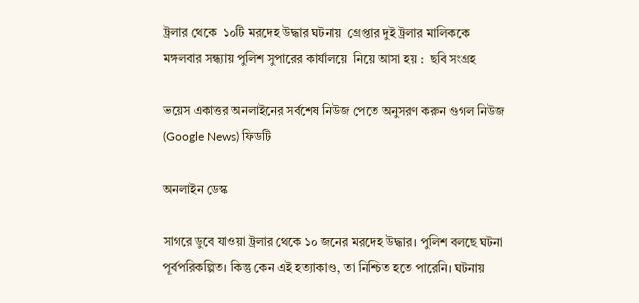ট্রলার থেকে  ১০টি মরদেহ উদ্ধার ঘটনায়  গ্রেপ্তার দুই ট্রলার মালিককে মঙ্গলবার সন্ধ্যায় পুলিশ সুপারের কার্যালয়ে  নিয়ে আসা হয় :  ছবি সংগ্রহ

ভয়েস একাত্তর অনলাইনের সর্বশেষ নিউজ পেতে অনুসরণ করুন গুগল নিউজ (Google News) ফিডটি

অনলাইন ডেস্ক

সাগরে ডুবে যাওয়া ট্রলার থেকে ১০ জনের মরদেহ উদ্ধার। পুলিশ বলছে ঘটনা পূর্বপরিকল্পিত। কিন্তু কেন এই হত্যাকাণ্ড, তা নিশ্চিত হতে পারেনি। ঘটনায়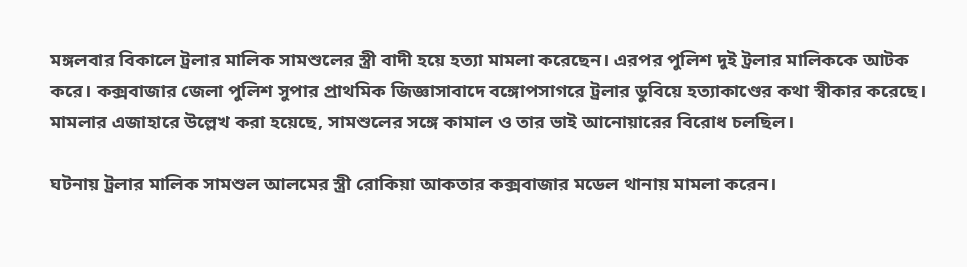মঙ্গলবার বিকালে ট্রলার মালিক সামশুলের স্ত্রী বাদী হয়ে হত্যা মামলা করেছেন। এরপর পুলিশ দুই ট্রলার মালিককে আটক করে। কক্সবাজার জেলা পুলিশ সুপার প্রাথমিক জিজ্ঞাসাবাদে বঙ্গোপসাগরে ট্রলার ডুবিয়ে হত্যাকাণ্ডের কথা স্বীকার করেছে। মামলার এজাহারে উল্লেখ করা হয়েছে, সামশুলের সঙ্গে কামাল ও তার ভাই আনোয়ারের বিরোধ চলছিল।

ঘটনায় ট্রলার মালিক সামশুল আলমের স্ত্রী রোকিয়া আকতার কক্সবাজার মডেল থানায় মামলা করেন।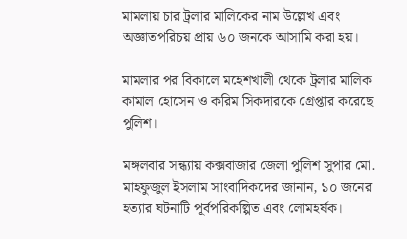মামলায় চার ট্রলার মালিকের নাম উল্লেখ এবং অজ্ঞাতপরিচয় প্রায় ৬০ জনকে আসামি করা হয়।

মামলার পর বিকালে মহেশখালী থেকে ট্রলার মালিক কামাল হোসেন ও করিম সিকদারকে গ্রেপ্তার করেছে পুলিশ।

মঙ্গলবার সন্ধ্যায় কক্সবাজার জেলা পুলিশ সুপার মো. মাহফুজুল ইসলাম সাংবাদিকদের জানান, ১০ জনের হত্যার ঘটনাটি পূর্বপরিকল্পিত এবং লোমহর্ষক।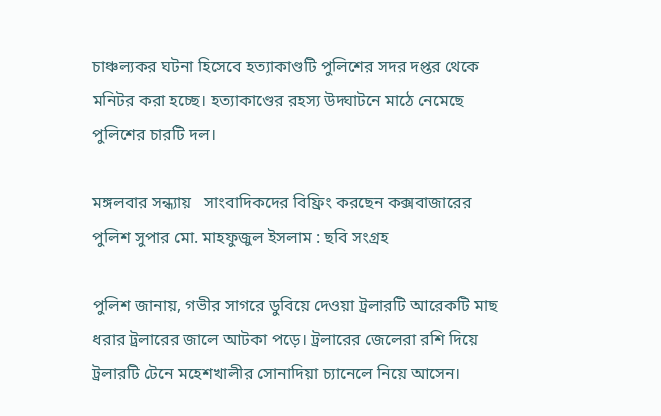চাঞ্চল্যকর ঘটনা হিসেবে হত্যাকাণ্ডটি পুলিশের সদর দপ্তর থেকে মনিটর করা হচ্ছে। হত্যাকাণ্ডের রহস্য উদ্ঘাটনে মাঠে নেমেছে পুলিশের চারটি দল।

মঙ্গলবার সন্ধ্যায়   সাংবাদিকদের বিফ্রিং করছেন কক্সবাজারের পুলিশ সুপার মো. মাহফুজুল ইসলাম : ছবি সংগ্রহ

পুলিশ জানায়, গভীর সাগরে ডুবিয়ে দেওয়া ট্রলারটি আরেকটি মাছ ধরার ট্রলারের জালে আটকা পড়ে। ট্রলারের জেলেরা রশি দিয়ে ট্রলারটি টেনে মহেশখালীর সোনাদিয়া চ্যানেলে নিয়ে আসেন।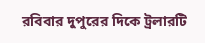রবিবার দুপুরের দিকে ট্রলারটি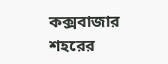কক্সবাজার শহরের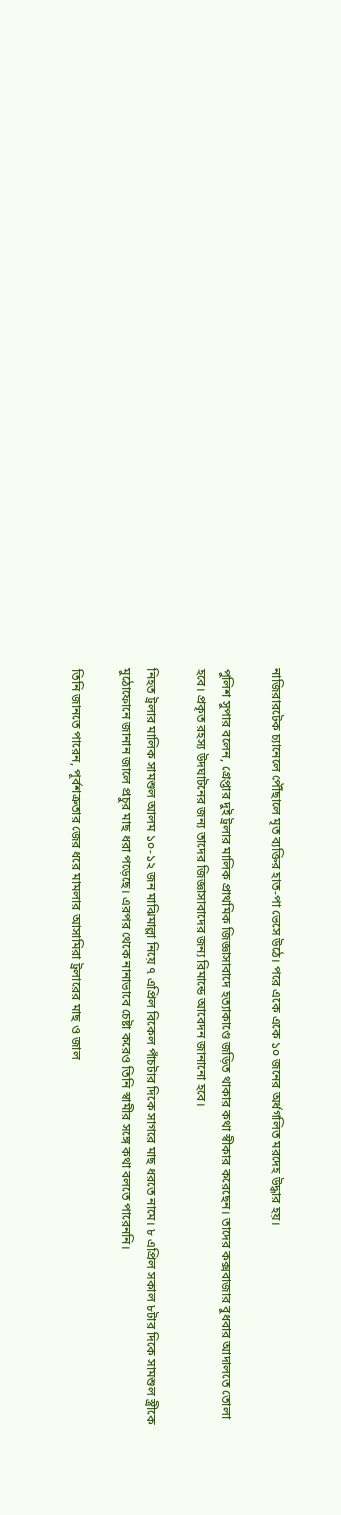নাজিরারটেক চ্যানেলে পৌঁছালে মৃত ব্যক্তির হাত-পা ভেসে উঠে। পরে একে একে ১০ জনের অর্ধগলিত মরদেহ উদ্ধার হয়।

পুলিশ সুপার বলেন, গ্রেপ্তার দুই ট্রলার মালিক প্রাথমিক জিজ্ঞাসাবাদে হত্যাকাণ্ডে জড়িত থাকার কথা স্বীকার করেছেন। তাদের কক্সবাজার বুধবার আদালতে তোলা হবে। প্রকৃত রহস্য উদঘাটনের জন্য তাদের জিজ্ঞাসাবাদের জন্য রিমান্ডে আবেদন জানানো হবে।

নিহত ট্রলার মালিক সামশুল আলম ১০-১২ জন মাঝিমাল্লা নিয়ে ৭ এপ্রিল বিকেল পাঁচটার দিকে সাগরে মাছ ধরতে নামে। ৮ এপ্রিল সকাল ৮টার দিকে সামশুল স্ত্রীকে মুঠোফোনে জানান জালে প্রচুর মাছ ধরা পড়েছে। এরপর থেকে নানাভাবে চেষ্টা করেও তিনি স্বামীর সঙ্গে কথা বলতে পারেননি।

তিনি জানতে পারেন, পূর্বশত্রুতার জের ধরে মামলার আসামিরা ট্রলারের মাছ ও জাল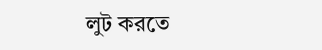লুট করতে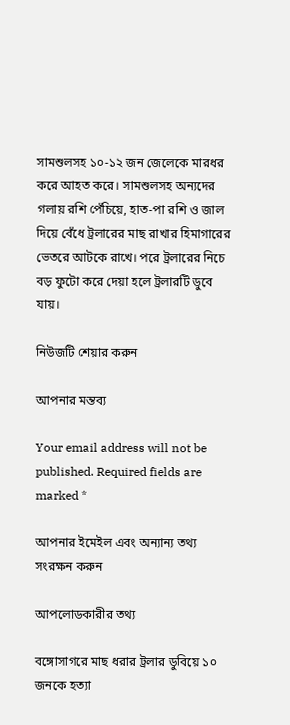সামশুলসহ ১০-১২ জন জেলেকে মারধর করে আহত করে। সামশুলসহ অন্যদের গলায় রশি পেঁচিয়ে, হাত-পা রশি ও জাল দিয়ে বেঁধে ট্রলারের মাছ রাখার হিমাগারের ভেতরে আটকে রাখে। পরে ট্রলারের নিচে বড় ফুটো করে দেয়া হলে ট্রলারটি ডুবে যায়।

নিউজটি শেয়ার করুন

আপনার মন্তব্য

Your email address will not be published. Required fields are marked *

আপনার ইমেইল এবং অন্যান্য তথ্য সংরক্ষন করুন

আপলোডকারীর তথ্য

বঙ্গোসাগরে মাছ ধরার ট্রলার ডুবিয়ে ১০ জনকে হত্যা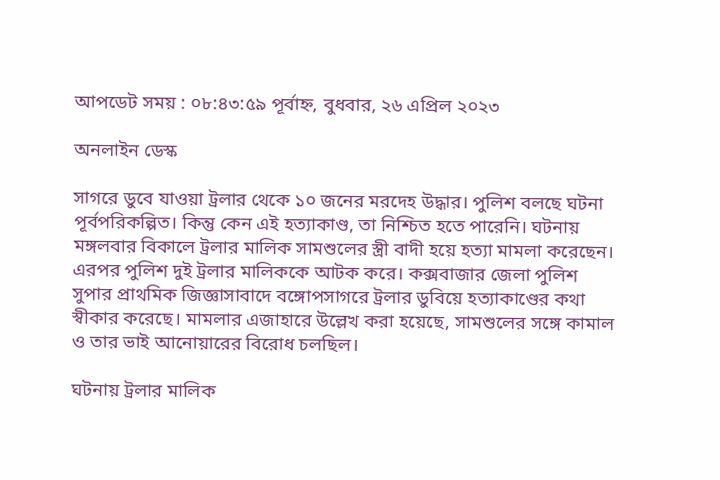আপডেট সময় : ০৮:৪৩:৫৯ পূর্বাহ্ন, বুধবার, ২৬ এপ্রিল ২০২৩

অনলাইন ডেস্ক

সাগরে ডুবে যাওয়া ট্রলার থেকে ১০ জনের মরদেহ উদ্ধার। পুলিশ বলছে ঘটনা পূর্বপরিকল্পিত। কিন্তু কেন এই হত্যাকাণ্ড, তা নিশ্চিত হতে পারেনি। ঘটনায় মঙ্গলবার বিকালে ট্রলার মালিক সামশুলের স্ত্রী বাদী হয়ে হত্যা মামলা করেছেন। এরপর পুলিশ দুই ট্রলার মালিককে আটক করে। কক্সবাজার জেলা পুলিশ সুপার প্রাথমিক জিজ্ঞাসাবাদে বঙ্গোপসাগরে ট্রলার ডুবিয়ে হত্যাকাণ্ডের কথা স্বীকার করেছে। মামলার এজাহারে উল্লেখ করা হয়েছে, সামশুলের সঙ্গে কামাল ও তার ভাই আনোয়ারের বিরোধ চলছিল।

ঘটনায় ট্রলার মালিক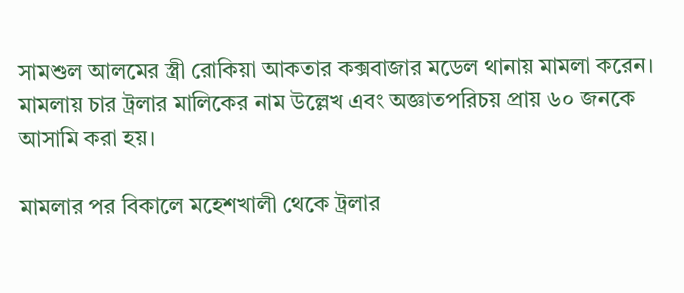সামশুল আলমের স্ত্রী রোকিয়া আকতার কক্সবাজার মডেল থানায় মামলা করেন। মামলায় চার ট্রলার মালিকের নাম উল্লেখ এবং অজ্ঞাতপরিচয় প্রায় ৬০ জনকে আসামি করা হয়।

মামলার পর বিকালে মহেশখালী থেকে ট্রলার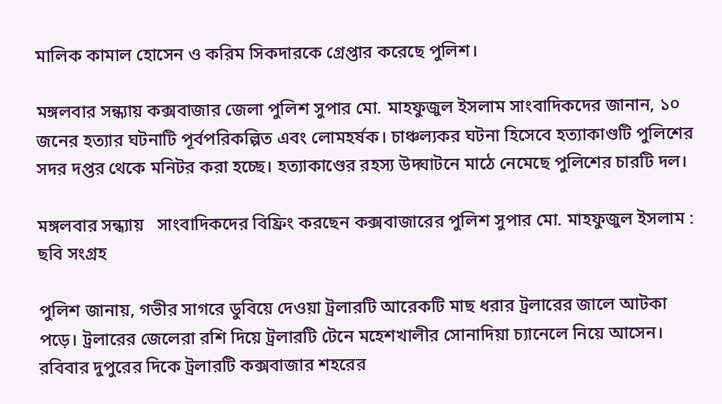মালিক কামাল হোসেন ও করিম সিকদারকে গ্রেপ্তার করেছে পুলিশ।

মঙ্গলবার সন্ধ্যায় কক্সবাজার জেলা পুলিশ সুপার মো. মাহফুজুল ইসলাম সাংবাদিকদের জানান, ১০ জনের হত্যার ঘটনাটি পূর্বপরিকল্পিত এবং লোমহর্ষক। চাঞ্চল্যকর ঘটনা হিসেবে হত্যাকাণ্ডটি পুলিশের সদর দপ্তর থেকে মনিটর করা হচ্ছে। হত্যাকাণ্ডের রহস্য উদ্ঘাটনে মাঠে নেমেছে পুলিশের চারটি দল।

মঙ্গলবার সন্ধ্যায়   সাংবাদিকদের বিফ্রিং করছেন কক্সবাজারের পুলিশ সুপার মো. মাহফুজুল ইসলাম : ছবি সংগ্রহ

পুলিশ জানায়, গভীর সাগরে ডুবিয়ে দেওয়া ট্রলারটি আরেকটি মাছ ধরার ট্রলারের জালে আটকা পড়ে। ট্রলারের জেলেরা রশি দিয়ে ট্রলারটি টেনে মহেশখালীর সোনাদিয়া চ্যানেলে নিয়ে আসেন। রবিবার দুপুরের দিকে ট্রলারটি কক্সবাজার শহরের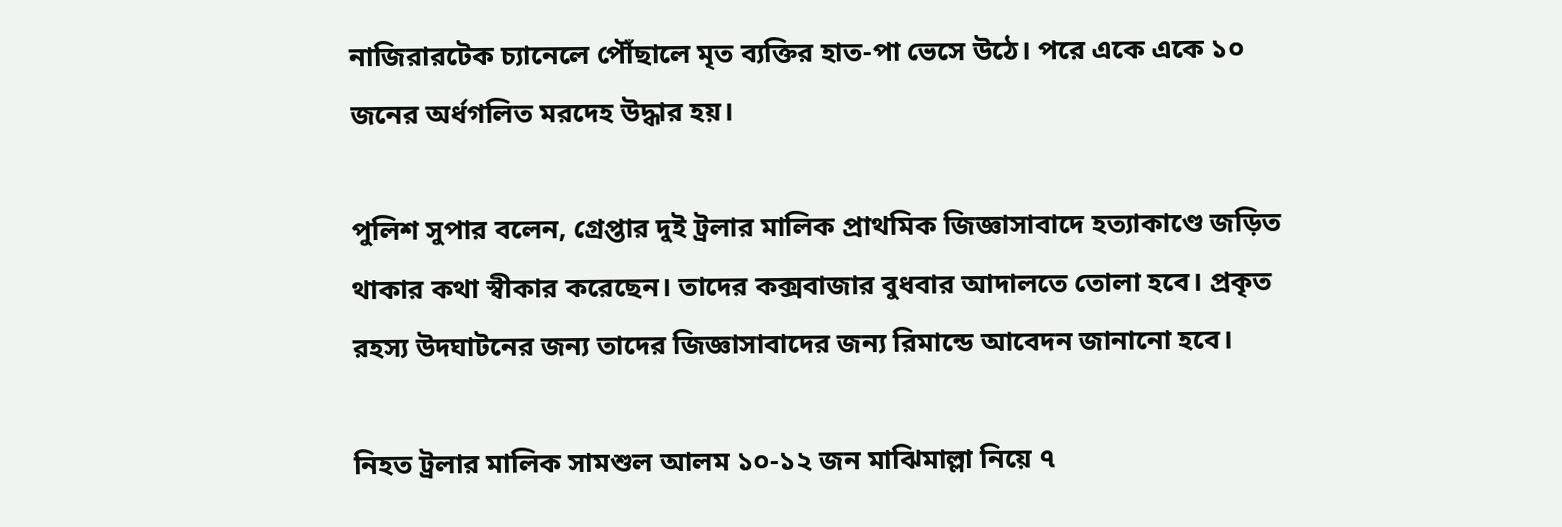নাজিরারটেক চ্যানেলে পৌঁছালে মৃত ব্যক্তির হাত-পা ভেসে উঠে। পরে একে একে ১০ জনের অর্ধগলিত মরদেহ উদ্ধার হয়।

পুলিশ সুপার বলেন, গ্রেপ্তার দুই ট্রলার মালিক প্রাথমিক জিজ্ঞাসাবাদে হত্যাকাণ্ডে জড়িত থাকার কথা স্বীকার করেছেন। তাদের কক্সবাজার বুধবার আদালতে তোলা হবে। প্রকৃত রহস্য উদঘাটনের জন্য তাদের জিজ্ঞাসাবাদের জন্য রিমান্ডে আবেদন জানানো হবে।

নিহত ট্রলার মালিক সামশুল আলম ১০-১২ জন মাঝিমাল্লা নিয়ে ৭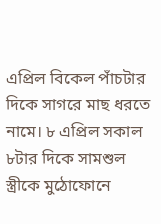এপ্রিল বিকেল পাঁচটার দিকে সাগরে মাছ ধরতে নামে। ৮ এপ্রিল সকাল ৮টার দিকে সামশুল স্ত্রীকে মুঠোফোনে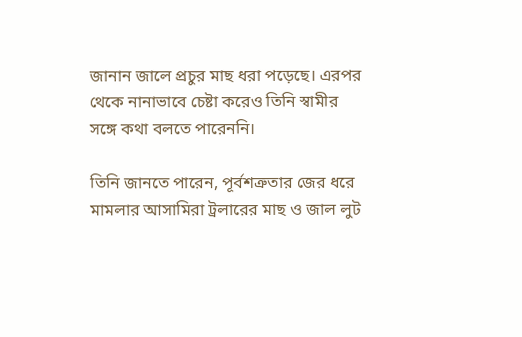জানান জালে প্রচুর মাছ ধরা পড়েছে। এরপর থেকে নানাভাবে চেষ্টা করেও তিনি স্বামীর সঙ্গে কথা বলতে পারেননি।

তিনি জানতে পারেন, পূর্বশত্রুতার জের ধরে মামলার আসামিরা ট্রলারের মাছ ও জাল লুট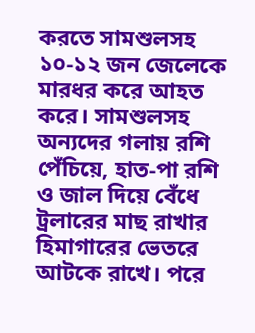করতে সামশুলসহ ১০-১২ জন জেলেকে মারধর করে আহত করে। সামশুলসহ অন্যদের গলায় রশি পেঁচিয়ে, হাত-পা রশি ও জাল দিয়ে বেঁধে ট্রলারের মাছ রাখার হিমাগারের ভেতরে আটকে রাখে। পরে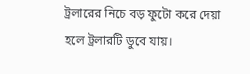ট্রলারের নিচে বড় ফুটো করে দেয়া হলে ট্রলারটি ডুবে যায়।